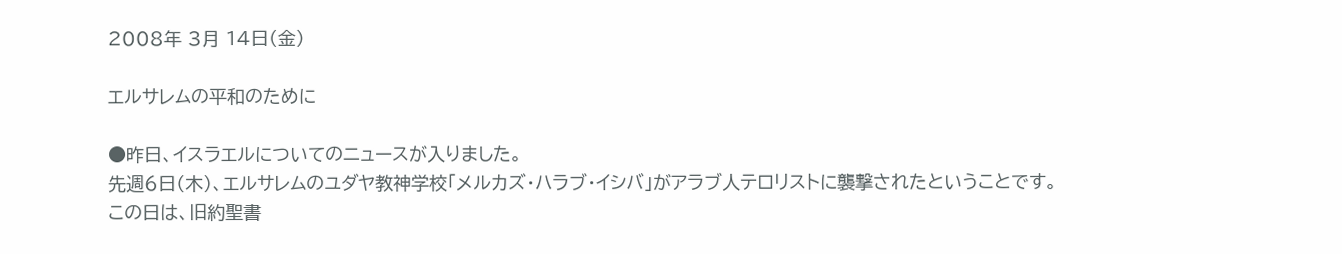2008年 3月 14日(金)

エルサレムの平和のために

●昨日、イスラエルについてのニュースが入りました。
先週6日(木)、エルサレムのユダヤ教神学校「メルカズ・ハラブ・イシバ」がアラブ人テロリストに襲撃されたということです。
この日は、旧約聖書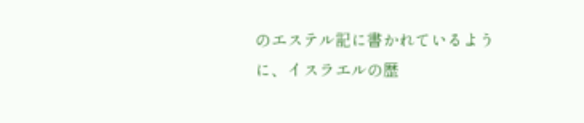のエステル記に書かれているように、イスラエルの歴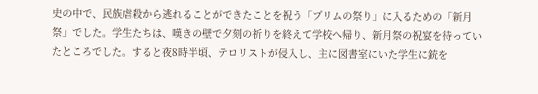史の中で、民族虐殺から逃れることができたことを祝う「プリムの祭り」に入るための「新月祭」でした。学生たちは、嘆きの壁で夕刻の祈りを終えて学校へ帰り、新月祭の祝宴を待っていたところでした。すると夜8時半頃、テロリストが侵入し、主に図書室にいた学生に銃を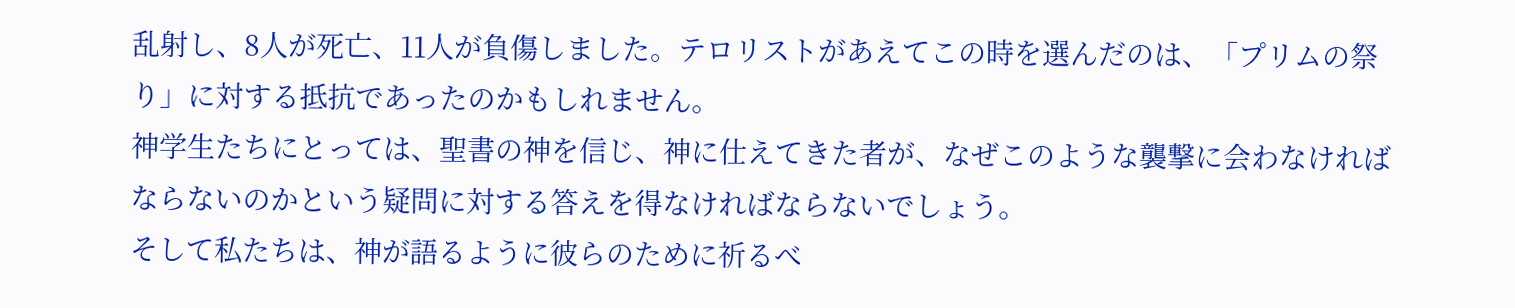乱射し、8人が死亡、11人が負傷しました。テロリストがあえてこの時を選んだのは、「プリムの祭り」に対する抵抗であったのかもしれません。
神学生たちにとっては、聖書の神を信じ、神に仕えてきた者が、なぜこのような襲撃に会わなければならないのかという疑問に対する答えを得なければならないでしょう。
そして私たちは、神が語るように彼らのために祈るべ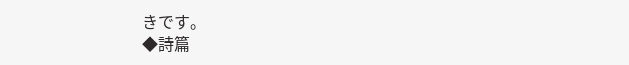きです。
◆詩篇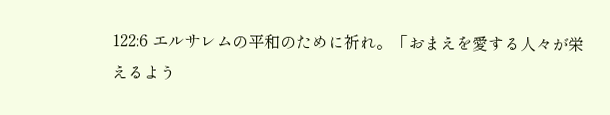122:6 エルサレムの平和のために祈れ。「おまえを愛する人々が栄えるよう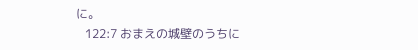に。
   122:7 おまえの城壁のうちに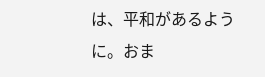は、平和があるように。おま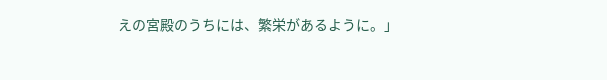えの宮殿のうちには、繁栄があるように。」